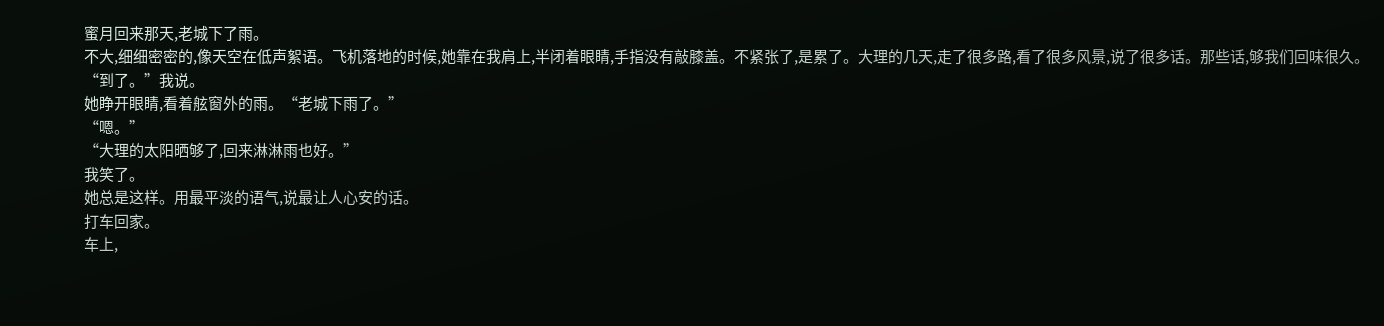蜜月回来那天,老城下了雨。
不大,细细密密的,像天空在低声絮语。飞机落地的时候,她靠在我肩上,半闭着眼睛,手指没有敲膝盖。不紧张了,是累了。大理的几天,走了很多路,看了很多风景,说了很多话。那些话,够我们回味很久。
“到了。”我说。
她睁开眼睛,看着舷窗外的雨。“老城下雨了。”
“嗯。”
“大理的太阳晒够了,回来淋淋雨也好。”
我笑了。
她总是这样。用最平淡的语气,说最让人心安的话。
打车回家。
车上,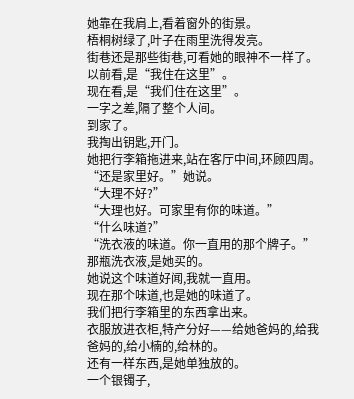她靠在我肩上,看着窗外的街景。
梧桐树绿了,叶子在雨里洗得发亮。
街巷还是那些街巷,可看她的眼神不一样了。
以前看,是“我住在这里”。
现在看,是“我们住在这里”。
一字之差,隔了整个人间。
到家了。
我掏出钥匙,开门。
她把行李箱拖进来,站在客厅中间,环顾四周。
“还是家里好。”她说。
“大理不好?”
“大理也好。可家里有你的味道。”
“什么味道?”
“洗衣液的味道。你一直用的那个牌子。”
那瓶洗衣液,是她买的。
她说这个味道好闻,我就一直用。
现在那个味道,也是她的味道了。
我们把行李箱里的东西拿出来。
衣服放进衣柜,特产分好——给她爸妈的,给我爸妈的,给小楠的,给林的。
还有一样东西,是她单独放的。
一个银镯子,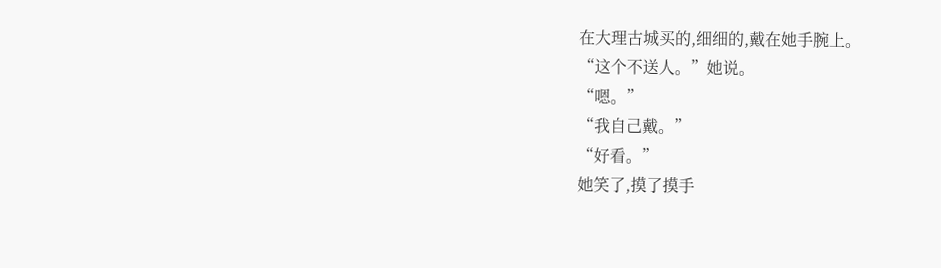在大理古城买的,细细的,戴在她手腕上。
“这个不送人。”她说。
“嗯。”
“我自己戴。”
“好看。”
她笑了,摸了摸手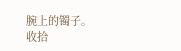腕上的镯子。
收拾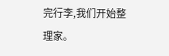完行李,我们开始整理家。